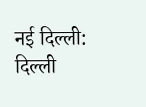नई दिल्ली: दिल्ली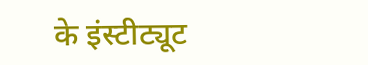के इंस्टीट्यूट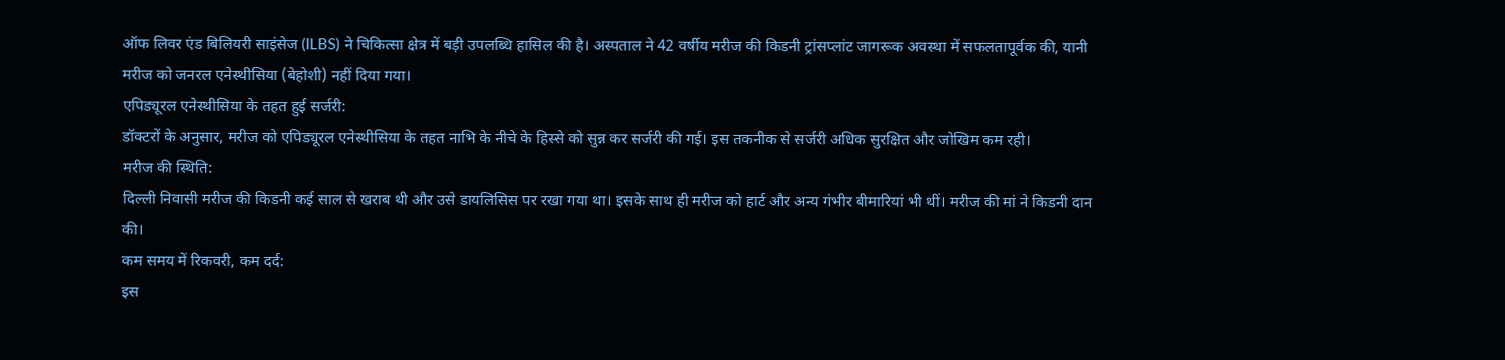ऑफ लिवर एंड बिलियरी साइंसेज (ILBS) ने चिकित्सा क्षेत्र में बड़ी उपलब्धि हासिल की है। अस्पताल ने 42 वर्षीय मरीज की किडनी ट्रांसप्लांट जागरूक अवस्था में सफलतापूर्वक की, यानी मरीज को जनरल एनेस्थीसिया (बेहोशी) नहीं दिया गया।
एपिड्यूरल एनेस्थीसिया के तहत हुई सर्जरी:
डॉक्टरों के अनुसार, मरीज को एपिड्यूरल एनेस्थीसिया के तहत नाभि के नीचे के हिस्से को सुन्न कर सर्जरी की गई। इस तकनीक से सर्जरी अधिक सुरक्षित और जोखिम कम रही।
मरीज की स्थिति:
दिल्ली निवासी मरीज की किडनी कई साल से खराब थी और उसे डायलिसिस पर रखा गया था। इसके साथ ही मरीज को हार्ट और अन्य गंभीर बीमारियां भी थीं। मरीज की मां ने किडनी दान की।
कम समय में रिकवरी, कम दर्द:
इस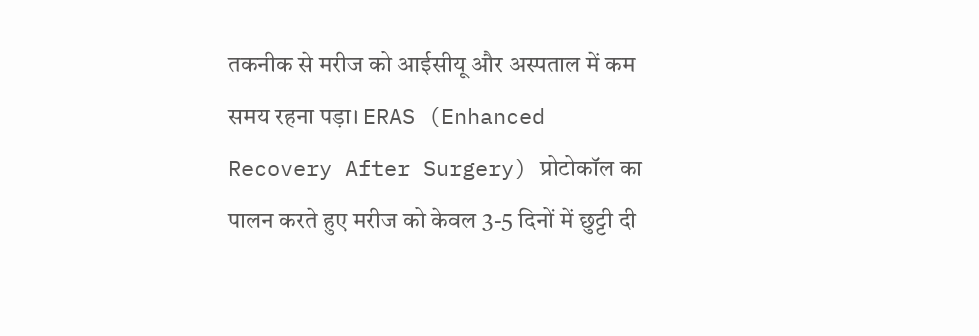तकनीक से मरीज को आईसीयू और अस्पताल में कम समय रहना पड़ा। ERAS (Enhanced Recovery After Surgery) प्रोटोकॉल का पालन करते हुए मरीज को केवल 3-5 दिनों में छुट्टी दी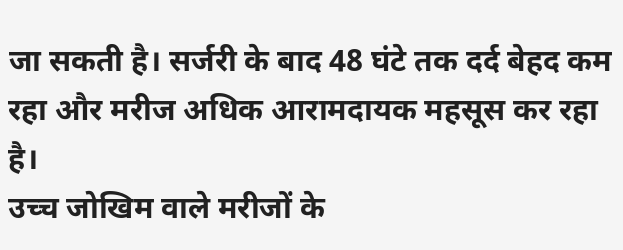जा सकती है। सर्जरी के बाद 48 घंटे तक दर्द बेहद कम रहा और मरीज अधिक आरामदायक महसूस कर रहा है।
उच्च जोखिम वाले मरीजों के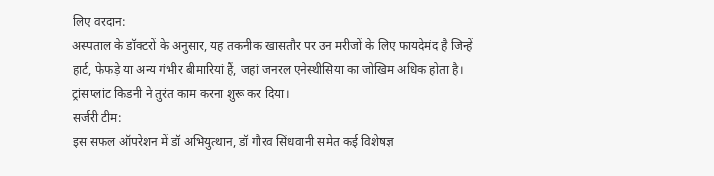लिए वरदान:
अस्पताल के डॉक्टरों के अनुसार, यह तकनीक खासतौर पर उन मरीजों के लिए फायदेमंद है जिन्हें हार्ट, फेफड़े या अन्य गंभीर बीमारियां हैं, जहां जनरल एनेस्थीसिया का जोखिम अधिक होता है। ट्रांसप्लांट किडनी ने तुरंत काम करना शुरू कर दिया।
सर्जरी टीम:
इस सफल ऑपरेशन में डॉ अभियुत्थान, डॉ गौरव सिंधवानी समेत कई विशेषज्ञ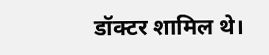डॉक्टर शामिल थे।